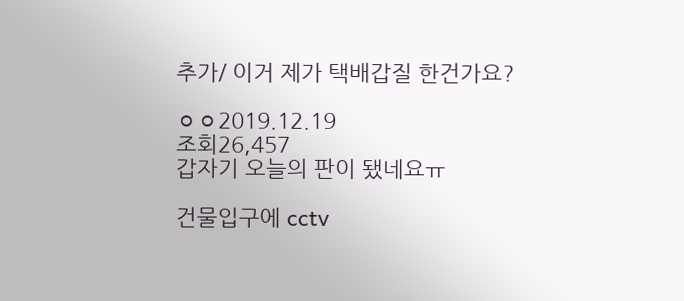추가/ 이거 제가 택배갑질 한건가요?

ㅇㅇ2019.12.19
조회26,457
갑자기 오늘의 판이 됐네요ㅠ

건물입구에 cctv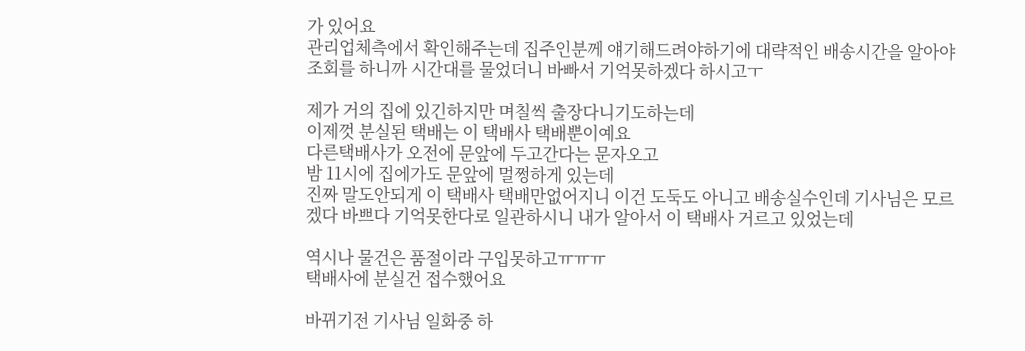가 있어요
관리업체측에서 확인해주는데 집주인분께 얘기해드려야하기에 대략적인 배송시간을 알아야 조회를 하니까 시간대를 물었더니 바빠서 기억못하겠다 하시고ㅜ

제가 거의 집에 있긴하지만 며칠씩 출장다니기도하는데
이제껏 분실된 택배는 이 택배사 택배뿐이예요
다른택배사가 오전에 문앞에 두고간다는 문자오고
밤 11시에 집에가도 문앞에 멀쩡하게 있는데
진짜 말도안되게 이 택배사 택배만없어지니 이건 도둑도 아니고 배송실수인데 기사님은 모르겠다 바쁘다 기억못한다로 일관하시니 내가 알아서 이 택배사 거르고 있었는데

역시나 물건은 품절이라 구입못하고ㅠㅠㅠ
택배사에 분실건 접수했어요

바뀌기전 기사님 일화중 하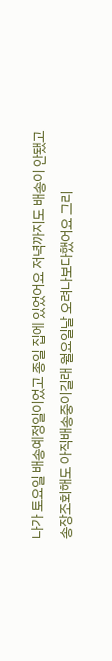나가 토요일 배송예정일이었고 종일 집에 있었어요 저녁까지도 배송이 안됐고
송장조회해도 아직배송중이길래 월요일날 오려나보다했어요 그리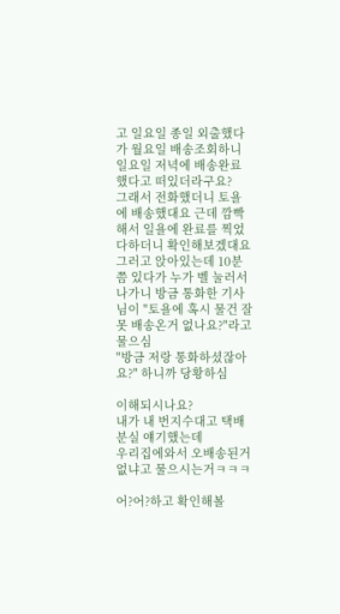고 일요일 종일 외출했다가 월요일 배송조회하니 일요일 저녁에 배송완료했다고 떠있더라구요?
그래서 전화했더니 토욜에 배송했대요 근데 깜빡해서 일욜에 완료를 찍었다하더니 확인해보겠대요
그러고 앉아있는데 10분쯤 있다가 누가 벨 눌러서 나가니 방금 통화한 기사님이 "토욜에 혹시 물건 잘못 배송온거 없나요?"라고 물으심
"방금 저랑 통화하셨잖아요?" 하니까 당황하심

이해되시나요?
내가 내 번지수대고 택배분실 얘기했는데
우리집에와서 오배송된거 없냐고 물으시는거ㅋㅋㅋ

어?어?하고 확인해볼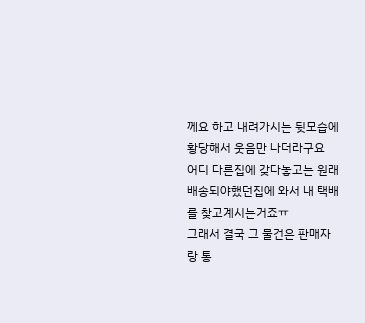께요 하고 내려가시는 뒷모습에 황당해서 웃음만 나더라구요
어디 다른집에 갖다놓고는 원래 배송되야했던집에 와서 내 택배를 찾고계시는거죠ㅠ
그래서 결국 그 물건은 판매자랑 통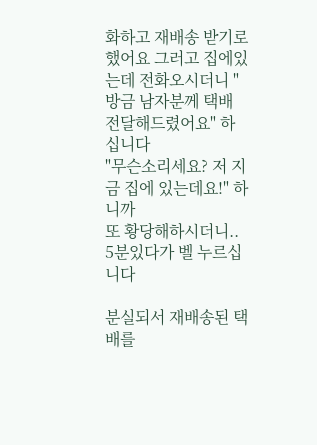화하고 재배송 받기로했어요 그러고 집에있는데 전화오시더니 "방금 남자분께 택배 전달해드렸어요" 하십니다
"무슨소리세요? 저 지금 집에 있는데요!" 하니까
또 황당해하시더니.. 5분있다가 벨 누르십니다

분실되서 재배송된 택배를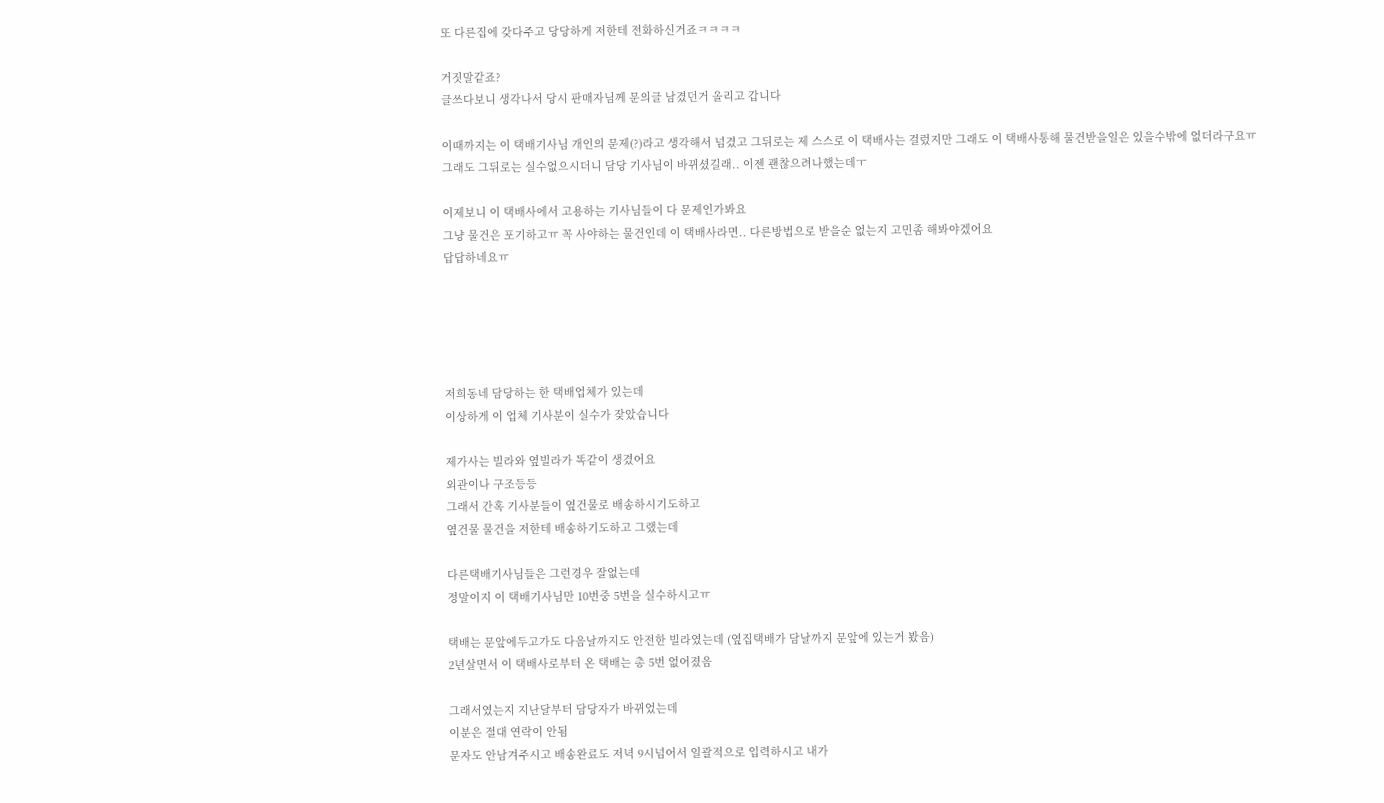또 다른집에 갖다주고 당당하게 저한테 전화하신거죠ㅋㅋㅋㅋ

거짓말같죠?
글쓰다보니 생각나서 당시 판매자님께 문의글 남겼던거 올리고 갑니다

이때까지는 이 택배기사님 개인의 문제(?)라고 생각해서 넘겼고 그뒤로는 제 스스로 이 택배사는 걸렀지만 그래도 이 택배사통해 물건받을일은 있을수밖에 없더라구요ㅠ
그래도 그뒤로는 실수없으시더니 담당 기사님이 바뀌셨길래.. 이젠 괜찮으려나했는데ㅜ

이제보니 이 택배사에서 고용하는 기사님들이 다 문제인가봐요
그냥 물건은 포기하고ㅠ 꼭 사야하는 물건인데 이 택배사라면.. 다른방법으로 받을순 없는지 고민좀 해봐야겠어요
답답하네요ㅠ





저희동네 담당하는 한 택배업체가 있는데
이상하게 이 업체 기사분이 실수가 잦았습니다

제가사는 빌라와 옆빌라가 똑같이 생겼어요
외관이나 구조등등
그래서 간혹 기사분들이 옆건물로 배송하시기도하고
옆건물 물건을 저한테 배송하기도하고 그랬는데

다른택배기사님들은 그런경우 잘없는데
정말이지 이 택배기사님만 10번중 5번을 실수하시고ㅠ

택배는 문앞에두고가도 다음날까지도 안전한 빌라였는데 (옆집택배가 담날까지 문앞에 있는거 봤음)
2년살면서 이 택배사로부터 온 택배는 총 5번 없어졌음

그래서였는지 지난달부터 담당자가 바뀌었는데
이분은 절대 연락이 안됨
문자도 안남겨주시고 배송완료도 저녁 9시넘어서 일괄적으로 입력하시고 내가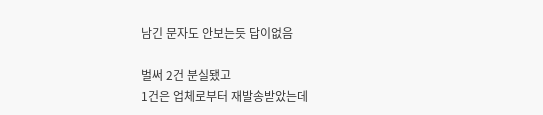남긴 문자도 안보는듯 답이없음

벌써 2건 분실됐고
1건은 업체로부터 재발송받았는데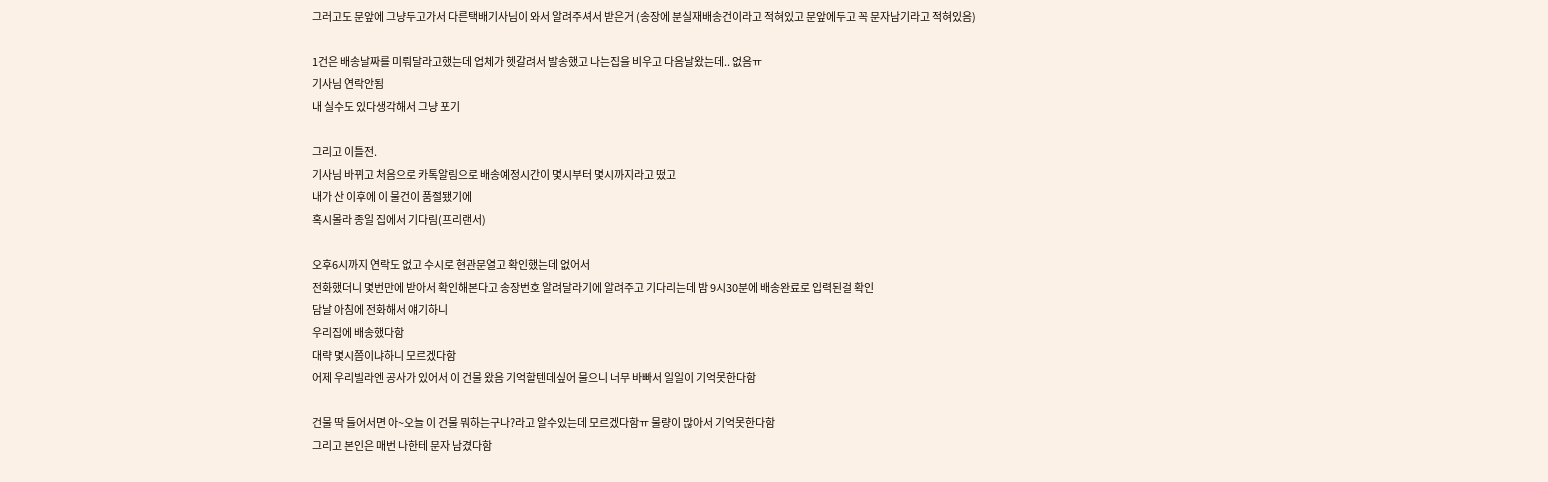그러고도 문앞에 그냥두고가서 다른택배기사님이 와서 알려주셔서 받은거 (송장에 분실재배송건이라고 적혀있고 문앞에두고 꼭 문자남기라고 적혀있음)

1건은 배송날짜를 미뤄달라고했는데 업체가 헷갈려서 발송했고 나는집을 비우고 다음날왔는데.. 없음ㅠ
기사님 연락안됨
내 실수도 있다생각해서 그냥 포기

그리고 이틀전.
기사님 바뀌고 처음으로 카톡알림으로 배송예정시간이 몇시부터 몇시까지라고 떴고
내가 산 이후에 이 물건이 품절됐기에
혹시몰라 종일 집에서 기다림(프리랜서)

오후6시까지 연락도 없고 수시로 현관문열고 확인했는데 없어서
전화했더니 몇번만에 받아서 확인해본다고 송장번호 알려달라기에 알려주고 기다리는데 밤 9시30분에 배송완료로 입력된걸 확인
담날 아침에 전화해서 얘기하니
우리집에 배송했다함
대략 몇시쯤이냐하니 모르겠다함
어제 우리빌라엔 공사가 있어서 이 건물 왔음 기억할텐데싶어 물으니 너무 바빠서 일일이 기억못한다함

건물 딱 들어서면 아~오늘 이 건물 뭐하는구나?라고 알수있는데 모르겠다함ㅠ 물량이 많아서 기억못한다함
그리고 본인은 매번 나한테 문자 남겼다함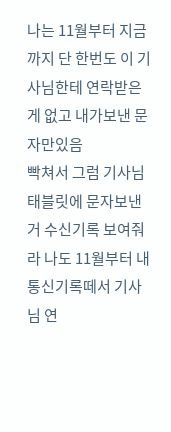나는 11월부터 지금까지 단 한번도 이 기사님한테 연락받은게 없고 내가보낸 문자만있음
빡쳐서 그럼 기사님 태블릿에 문자보낸거 수신기록 보여줘라 나도 11월부터 내 통신기록떼서 기사님 연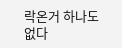락온거 하나도 없다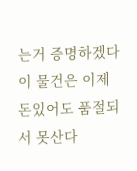는거 증명하겠다
이 물건은 이제 돈있어도 품절되서 못산다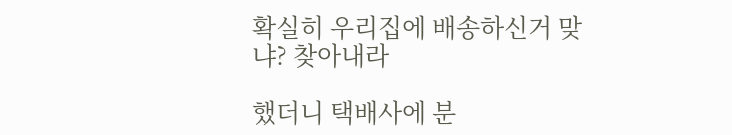확실히 우리집에 배송하신거 맞냐? 찾아내라

했더니 택배사에 분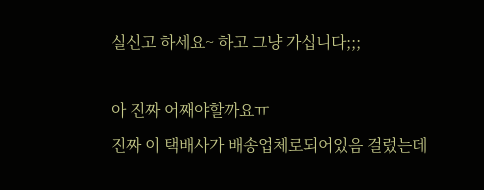실신고 하세요~ 하고 그냥 가십니다;;;

아 진짜 어째야할까요ㅠ
진짜 이 택배사가 배송업체로되어있음 걸렀는데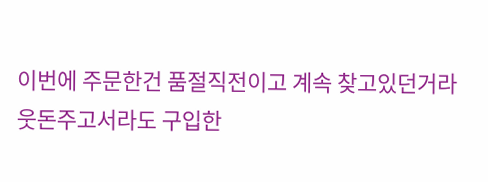이번에 주문한건 품절직전이고 계속 찾고있던거라 웃돈주고서라도 구입한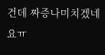건데 짜증나미치겠네요ㅠ